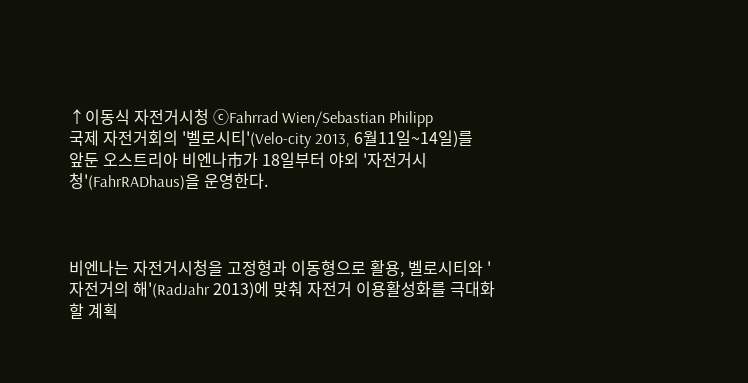↑이동식 자전거시청 ⓒFahrrad Wien/Sebastian Philipp
국제 자전거회의 '벨로시티'(Velo-city 2013, 6월11일~14일)를 앞둔 오스트리아 비엔나市가 18일부터 야외 '자전거시청'(FahrRADhaus)을 운영한다.



비엔나는 자전거시청을 고정형과 이동형으로 활용, 벨로시티와 '자전거의 해'(RadJahr 2013)에 맞춰 자전거 이용활성화를 극대화할 계획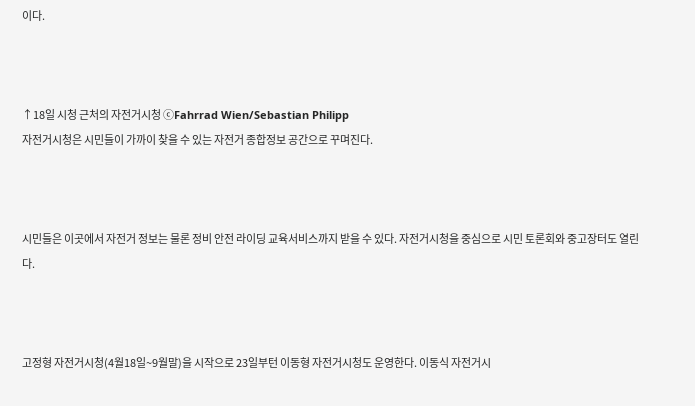이다.



↑18일 시청 근처의 자전거시청 ⓒFahrrad Wien/Sebastian Philipp
자전거시청은 시민들이 가까이 찾을 수 있는 자전거 종합정보 공간으로 꾸며진다.



시민들은 이곳에서 자전거 정보는 물론 정비 안전 라이딩 교육서비스까지 받을 수 있다. 자전거시청을 중심으로 시민 토론회와 중고장터도 열린다.



고정형 자전거시청(4월18일~9월말)을 시작으로 23일부턴 이동형 자전거시청도 운영한다. 이동식 자전거시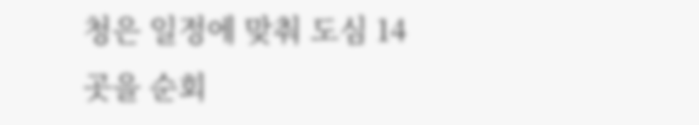청은 일정에 맞춰 도심 14곳을 순회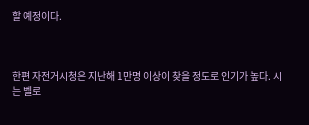할 예정이다.



한편 자전거시청은 지난해 1만명 이상이 찾을 정도로 인기가 높다. 시는 벨로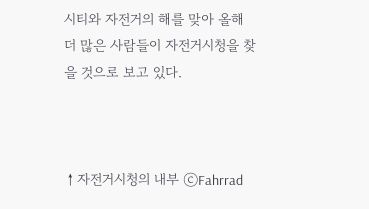시티와 자전거의 해를 맞아 올해 더 많은 사람들이 자전거시청을 찾을 것으로 보고 있다.



↑자전거시청의 내부 ⓒFahrrad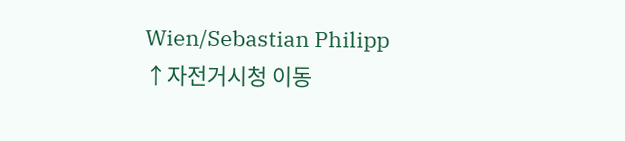Wien/Sebastian Philipp
↑자전거시청 이동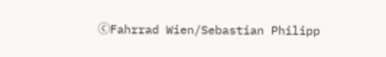ⓒFahrrad Wien/Sebastian Philipp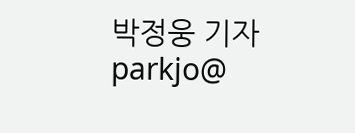박정웅 기자 parkjo@